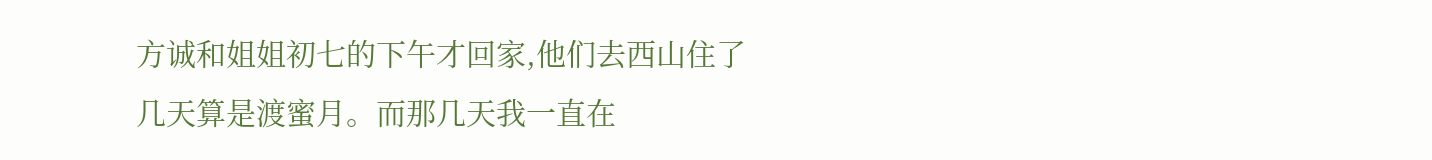方诚和姐姐初七的下午才回家,他们去西山住了几天算是渡蜜月。而那几天我一直在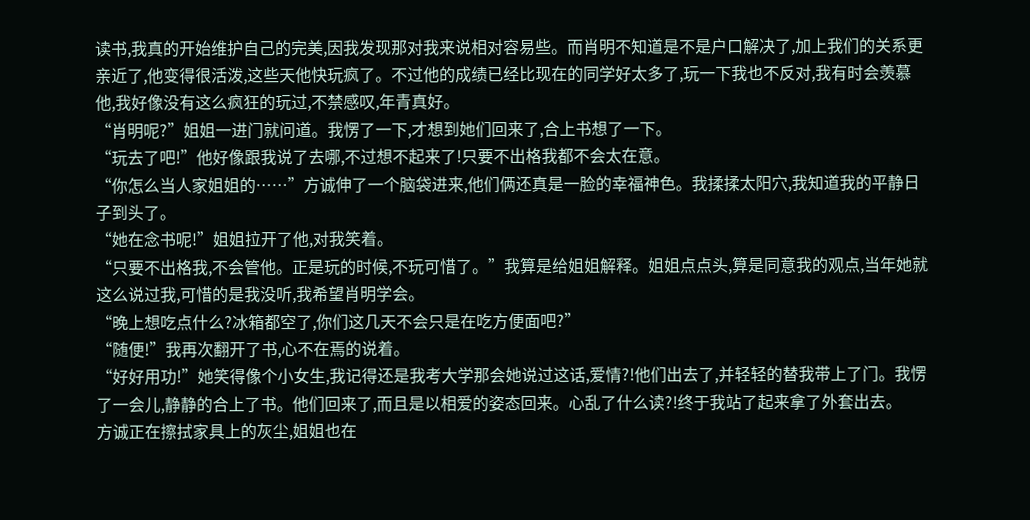读书,我真的开始维护自己的完美,因我发现那对我来说相对容易些。而肖明不知道是不是户口解决了,加上我们的关系更亲近了,他变得很活泼,这些天他快玩疯了。不过他的成绩已经比现在的同学好太多了,玩一下我也不反对,我有时会羡慕他,我好像没有这么疯狂的玩过,不禁感叹,年青真好。
“肖明呢?”姐姐一进门就问道。我愣了一下,才想到她们回来了,合上书想了一下。
“玩去了吧!”他好像跟我说了去哪,不过想不起来了!只要不出格我都不会太在意。
“你怎么当人家姐姐的……”方诚伸了一个脑袋进来,他们俩还真是一脸的幸福神色。我揉揉太阳穴,我知道我的平静日子到头了。
“她在念书呢!”姐姐拉开了他,对我笑着。
“只要不出格我,不会管他。正是玩的时候,不玩可惜了。”我算是给姐姐解释。姐姐点点头,算是同意我的观点,当年她就这么说过我,可惜的是我没听,我希望肖明学会。
“晚上想吃点什么?冰箱都空了,你们这几天不会只是在吃方便面吧?”
“随便!”我再次翻开了书,心不在焉的说着。
“好好用功!”她笑得像个小女生,我记得还是我考大学那会她说过这话,爱情?!他们出去了,并轻轻的替我带上了门。我愣了一会儿,静静的合上了书。他们回来了,而且是以相爱的姿态回来。心乱了什么读?!终于我站了起来拿了外套出去。
方诚正在擦拭家具上的灰尘,姐姐也在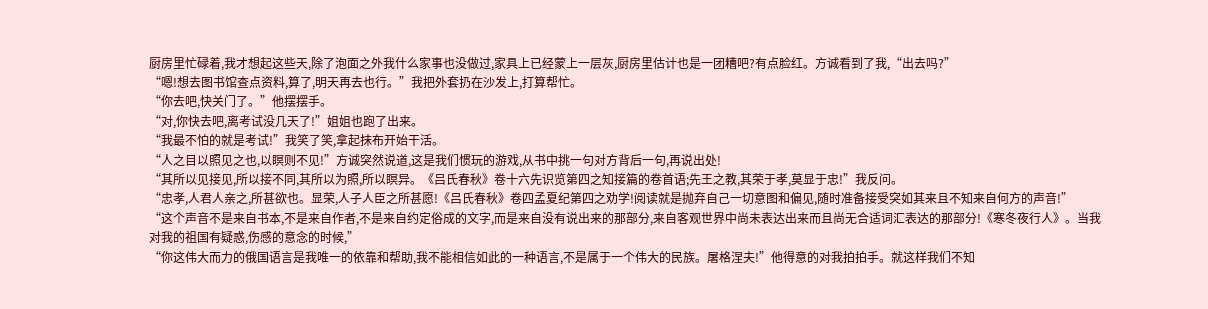厨房里忙碌着,我才想起这些天,除了泡面之外我什么家事也没做过,家具上已经蒙上一层灰,厨房里估计也是一团糟吧?有点脸红。方诚看到了我,“出去吗?”
“嗯!想去图书馆查点资料,算了,明天再去也行。”我把外套扔在沙发上,打算帮忙。
“你去吧,快关门了。”他摆摆手。
“对,你快去吧,离考试没几天了!”姐姐也跑了出来。
“我最不怕的就是考试!”我笑了笑,拿起抹布开始干活。
“人之目以照见之也,以瞑则不见!”方诚突然说道,这是我们惯玩的游戏,从书中挑一句对方背后一句,再说出处!
“其所以见接见,所以接不同,其所以为照,所以瞑异。《吕氏春秋》卷十六先识览第四之知接篇的卷首语;先王之教,其荣于孝,莫显于忠!”我反问。
“忠孝,人君人亲之,所甚欲也。显荣,人子人臣之所甚愿!《吕氏春秋》卷四孟夏纪第四之劝学!阅读就是抛弃自己一切意图和偏见,随时准备接受突如其来且不知来自何方的声音!”
“这个声音不是来自书本,不是来自作者,不是来自约定俗成的文字,而是来自没有说出来的那部分,来自客观世界中尚未表达出来而且尚无合适词汇表达的那部分!《寒冬夜行人》。当我对我的祖国有疑惑,伤感的意念的时候,”
“你这伟大而力的俄国语言是我唯一的依靠和帮助,我不能相信如此的一种语言,不是属于一个伟大的民族。屠格涅夫!”他得意的对我拍拍手。就这样我们不知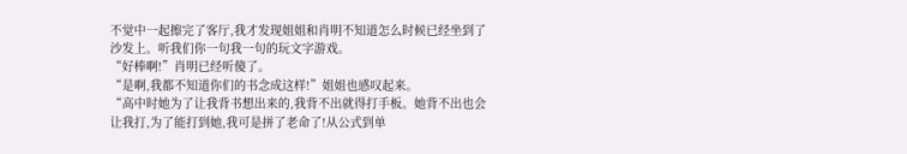不觉中一起擦完了客厅,我才发现姐姐和肖明不知道怎么时候已经坐到了沙发上。听我们你一句我一句的玩文字游戏。
“好棒啊!”肖明已经听傻了。
“是啊,我都不知道你们的书念成这样!”姐姐也感叹起来。
“高中时她为了让我背书想出来的,我背不出就得打手板。她背不出也会让我打,为了能打到她,我可是拼了老命了!从公式到单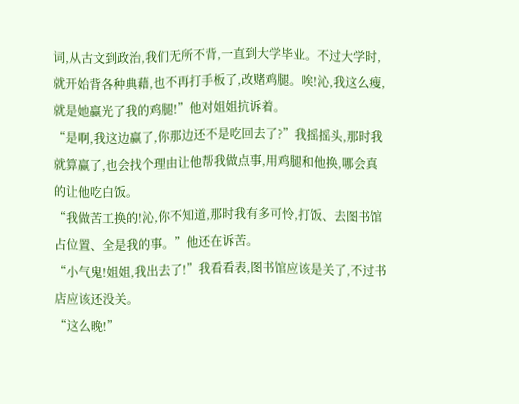词,从古文到政治,我们无所不背,一直到大学毕业。不过大学时,就开始背各种典藉,也不再打手板了,改赌鸡腿。唉!沁,我这么瘦,就是她赢光了我的鸡腿!”他对姐姐抗诉着。
“是啊,我这边赢了,你那边还不是吃回去了?”我摇摇头,那时我就算赢了,也会找个理由让他帮我做点事,用鸡腿和他换,哪会真的让他吃白饭。
“我做苦工换的!沁,你不知道,那时我有多可怜,打饭、去图书馆占位置、全是我的事。”他还在诉苦。
“小气鬼!姐姐,我出去了!”我看看表,图书馆应该是关了,不过书店应该还没关。
“这么晚!”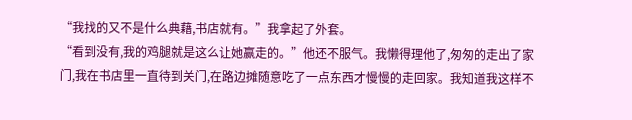“我找的又不是什么典藉,书店就有。”我拿起了外套。
“看到没有,我的鸡腿就是这么让她赢走的。”他还不服气。我懒得理他了,匆匆的走出了家门,我在书店里一直待到关门,在路边摊随意吃了一点东西才慢慢的走回家。我知道我这样不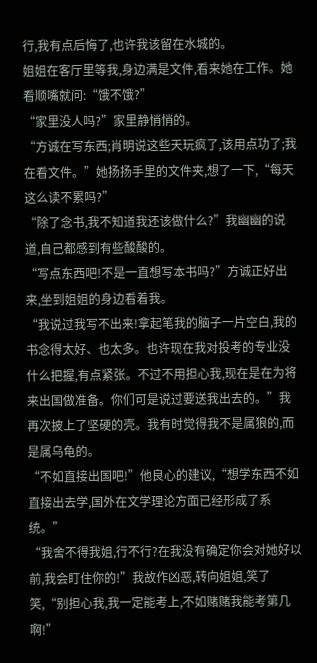行,我有点后悔了,也许我该留在水城的。
姐姐在客厅里等我,身边满是文件,看来她在工作。她看顺嘴就问:“饿不饿?”
“家里没人吗?”家里静悄悄的。
“方诚在写东西;肖明说这些天玩疯了,该用点功了;我在看文件。”她扬扬手里的文件夹,想了一下,“每天这么读不累吗?”
“除了念书,我不知道我还该做什么?”我幽幽的说道,自己都感到有些酸酸的。
“写点东西吧!不是一直想写本书吗?”方诚正好出来,坐到姐姐的身边看着我。
“我说过我写不出来!拿起笔我的脑子一片空白,我的书念得太好、也太多。也许现在我对投考的专业没什么把握,有点紧张。不过不用担心我,现在是在为将来出国做准备。你们可是说过要送我出去的。”我再次披上了坚硬的壳。我有时觉得我不是属狼的,而是属乌龟的。
“不如直接出国吧!”他良心的建议,“想学东西不如直接出去学,国外在文学理论方面已经形成了系统。”
“我舍不得我姐,行不行?在我没有确定你会对她好以前,我会盯住你的!”我故作凶恶,转向姐姐,笑了笑,“别担心我,我一定能考上,不如赌赌我能考第几啊!”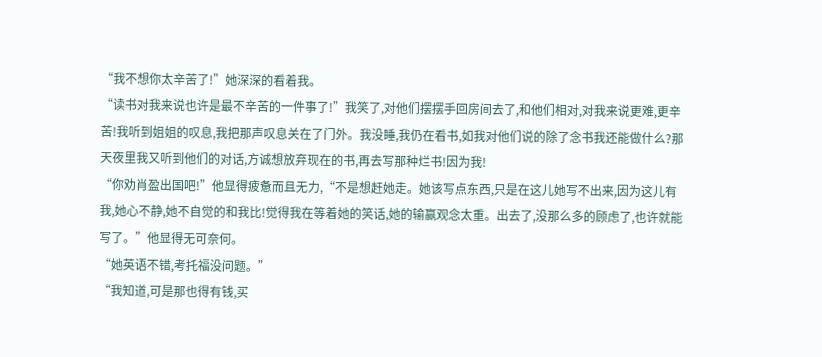“我不想你太辛苦了!”她深深的看着我。
“读书对我来说也许是最不辛苦的一件事了!”我笑了,对他们摆摆手回房间去了,和他们相对,对我来说更难,更辛苦!我听到姐姐的叹息,我把那声叹息关在了门外。我没睡,我仍在看书,如我对他们说的除了念书我还能做什么?那天夜里我又听到他们的对话,方诚想放弃现在的书,再去写那种烂书!因为我!
“你劝肖盈出国吧!”他显得疲惫而且无力,“不是想赶她走。她该写点东西,只是在这儿她写不出来,因为这儿有我,她心不静,她不自觉的和我比!觉得我在等着她的笑话,她的输赢观念太重。出去了,没那么多的顾虑了,也许就能写了。”他显得无可奈何。
“她英语不错,考托福没问题。”
“我知道,可是那也得有钱,买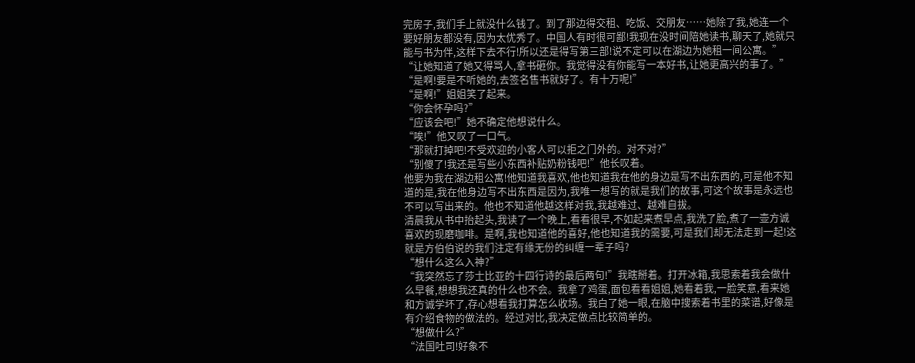完房子,我们手上就没什么钱了。到了那边得交租、吃饭、交朋友……她除了我,她连一个要好朋友都没有,因为太优秀了。中国人有时很可鄙!我现在没时间陪她读书,聊天了,她就只能与书为伴,这样下去不行!所以还是得写第三部!说不定可以在湖边为她租一间公寓。”
“让她知道了她又得骂人,拿书砸你。我觉得没有你能写一本好书,让她更高兴的事了。”
“是啊!要是不听她的,去签名售书就好了。有十万呢!”
“是啊!”姐姐笑了起来。
“你会怀孕吗?”
“应该会吧!”她不确定他想说什么。
“唉!”他又叹了一口气。
“那就打掉吧!不受欢迎的小客人可以拒之门外的。对不对?”
“别傻了!我还是写些小东西补贴奶粉钱吧!”他长叹着。
他要为我在湖边租公寓!他知道我喜欢,他也知道我在他的身边是写不出东西的,可是他不知道的是,我在他身边写不出东西是因为,我唯一想写的就是我们的故事,可这个故事是永远也不可以写出来的。他也不知道他越这样对我,我越难过、越难自拔。
清晨我从书中抬起头,我读了一个晚上,看看很早,不如起来煮早点,我洗了脸,煮了一壶方诚喜欢的现磨咖啡。是啊,我也知道他的喜好,他也知道我的需要,可是我们却无法走到一起!这就是方伯伯说的我们注定有缘无份的纠缠一辈子吗?
“想什么这么入神?”
“我突然忘了莎士比亚的十四行诗的最后两句!”我瞎掰着。打开冰箱,我思索着我会做什么早餐,想想我还真的什么也不会。我拿了鸡蛋,面包看看姐姐,她看着我,一脸笑意,看来她和方诚学坏了,存心想看我打算怎么收场。我白了她一眼,在脑中搜索着书里的菜谱,好像是有介绍食物的做法的。经过对比,我决定做点比较简单的。
“想做什么?”
“法国吐司!好象不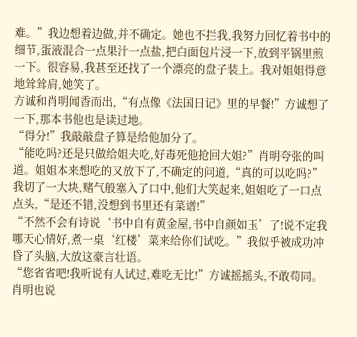难。”我边想着边做,并不确定。她也不拦我,我努力回忆着书中的细节,蛋液混合一点果汁一点盐,把白面包片浸一下,放到平锅里煎一下。很容易,我甚至还找了一个漂亮的盘子装上。我对姐姐得意地耸耸肩,她笑了。
方诚和肖明闻香而出,“有点像《法国日记》里的早餐!”方诚想了一下,那本书他也是读过地。
“得分!”我敲敲盘子算是给他加分了。
“能吃吗?还是只做给姐夫吃,好毒死他抢回大姐?”肖明夸张的叫道。姐姐本来想吃的又放下了,不确定的问道,“真的可以吃吗?”
我切了一大块,赌气般塞入了口中,他们大笑起来,姐姐吃了一口点点头,“是还不错,没想到书里还有菜谱!”
“不然不会有诗说‘书中自有黄金屋,书中自颜如玉’了!说不定我哪天心情好,煮一桌‘红楼’菜来给你们试吃。”我似乎被成功冲昏了头脑,大放这豪言壮语。
“您省省吧!我听说有人试过,难吃无比!”方诚摇摇头,不敢苟同。
肖明也说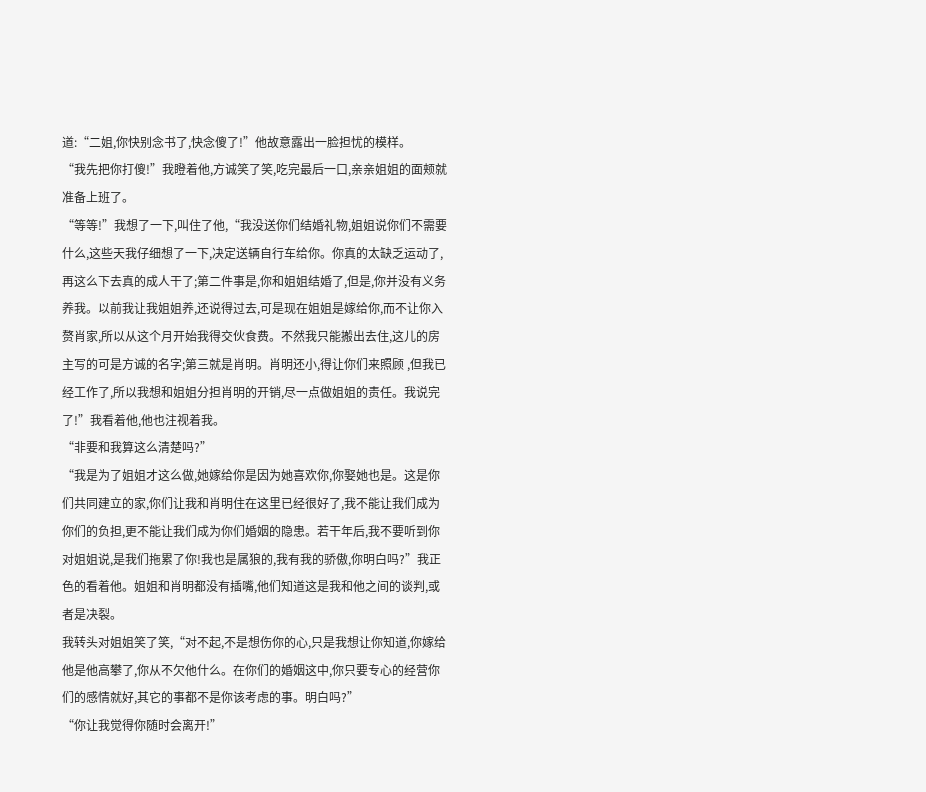道:“二姐,你快别念书了,快念傻了!”他故意露出一脸担忧的模样。
“我先把你打傻!”我瞪着他,方诚笑了笑,吃完最后一口,亲亲姐姐的面颊就准备上班了。
“等等!”我想了一下,叫住了他,“我没送你们结婚礼物,姐姐说你们不需要什么,这些天我仔细想了一下,决定送辆自行车给你。你真的太缺乏运动了,再这么下去真的成人干了;第二件事是,你和姐姐结婚了,但是,你并没有义务养我。以前我让我姐姐养,还说得过去,可是现在姐姐是嫁给你,而不让你入赘肖家,所以从这个月开始我得交伙食费。不然我只能搬出去住,这儿的房主写的可是方诚的名字;第三就是肖明。肖明还小,得让你们来照顾 ,但我已经工作了,所以我想和姐姐分担肖明的开销,尽一点做姐姐的责任。我说完了!”我看着他,他也注视着我。
“非要和我算这么清楚吗?”
“我是为了姐姐才这么做,她嫁给你是因为她喜欢你,你娶她也是。这是你们共同建立的家,你们让我和肖明住在这里已经很好了,我不能让我们成为你们的负担,更不能让我们成为你们婚姻的隐患。若干年后,我不要听到你对姐姐说,是我们拖累了你!我也是属狼的,我有我的骄傲,你明白吗?”我正色的看着他。姐姐和肖明都没有插嘴,他们知道这是我和他之间的谈判,或者是决裂。
我转头对姐姐笑了笑,“对不起,不是想伤你的心,只是我想让你知道,你嫁给他是他高攀了,你从不欠他什么。在你们的婚姻这中,你只要专心的经营你们的感情就好,其它的事都不是你该考虑的事。明白吗?”
“你让我觉得你随时会离开!”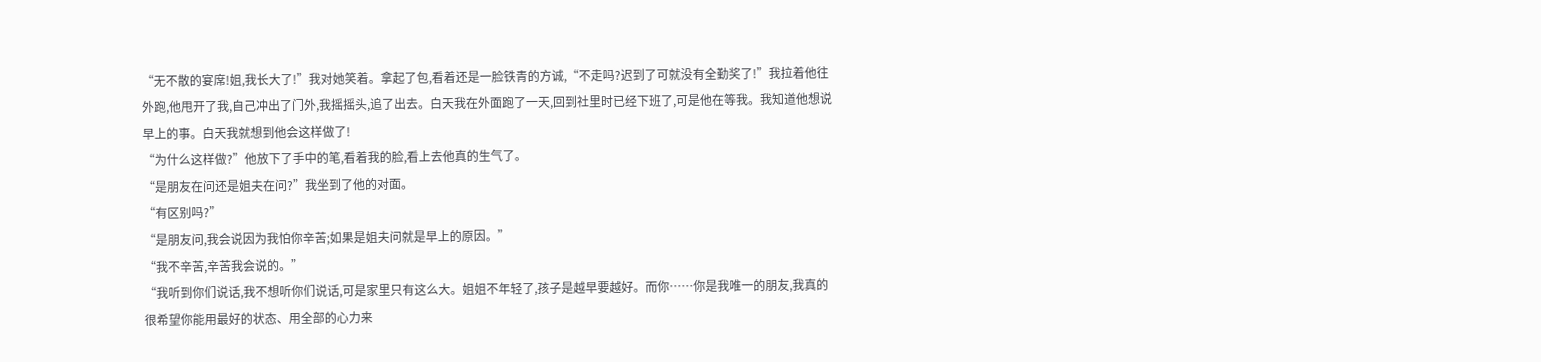“无不散的宴席!姐,我长大了!”我对她笑着。拿起了包,看着还是一脸铁青的方诚,“不走吗?迟到了可就没有全勤奖了!”我拉着他往外跑,他甩开了我,自己冲出了门外,我摇摇头,追了出去。白天我在外面跑了一天,回到社里时已经下班了,可是他在等我。我知道他想说早上的事。白天我就想到他会这样做了!
“为什么这样做?”他放下了手中的笔,看着我的脸,看上去他真的生气了。
“是朋友在问还是姐夫在问?”我坐到了他的对面。
“有区别吗?”
“是朋友问,我会说因为我怕你辛苦;如果是姐夫问就是早上的原因。”
“我不辛苦,辛苦我会说的。”
“我听到你们说话,我不想听你们说话,可是家里只有这么大。姐姐不年轻了,孩子是越早要越好。而你……你是我唯一的朋友,我真的很希望你能用最好的状态、用全部的心力来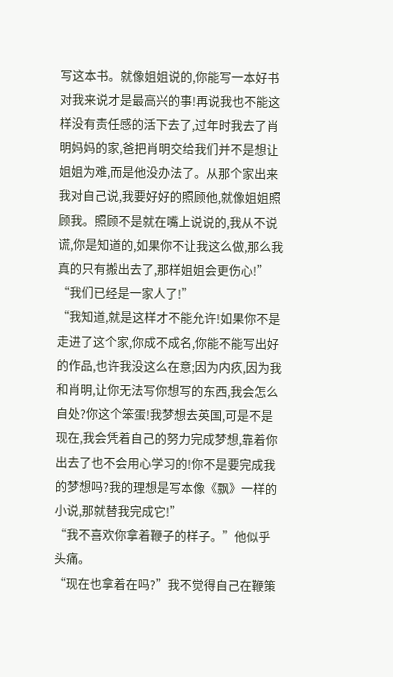写这本书。就像姐姐说的,你能写一本好书对我来说才是最高兴的事!再说我也不能这样没有责任感的活下去了,过年时我去了肖明妈妈的家,爸把肖明交给我们并不是想让姐姐为难,而是他没办法了。从那个家出来我对自己说,我要好好的照顾他,就像姐姐照顾我。照顾不是就在嘴上说说的,我从不说谎,你是知道的,如果你不让我这么做,那么我真的只有搬出去了,那样姐姐会更伤心!”
“我们已经是一家人了!”
“我知道,就是这样才不能允许!如果你不是走进了这个家,你成不成名,你能不能写出好的作品,也许我没这么在意;因为内疚,因为我和肖明,让你无法写你想写的东西,我会怎么自处?你这个笨蛋!我梦想去英国,可是不是现在,我会凭着自己的努力完成梦想,靠着你出去了也不会用心学习的!你不是要完成我的梦想吗?我的理想是写本像《飘》一样的小说,那就替我完成它!”
“我不喜欢你拿着鞭子的样子。”他似乎头痛。
“现在也拿着在吗?”我不觉得自己在鞭策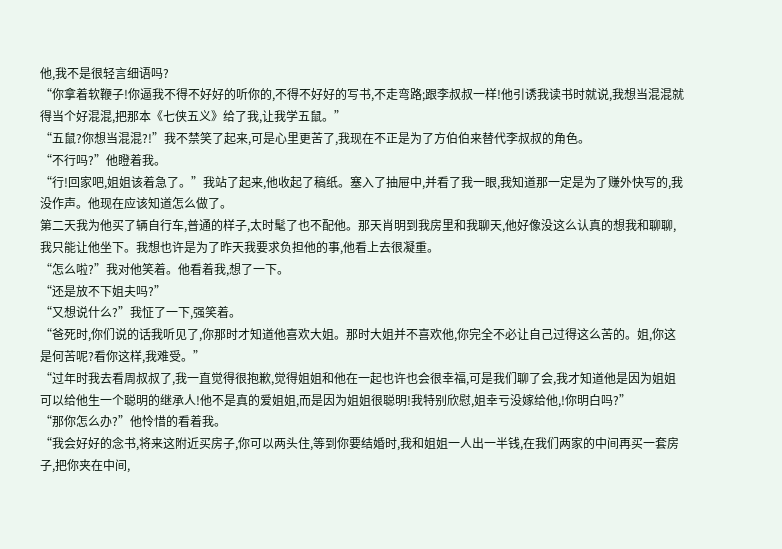他,我不是很轻言细语吗?
“你拿着软鞭子!你逼我不得不好好的听你的,不得不好好的写书,不走弯路;跟李叔叔一样!他引诱我读书时就说,我想当混混就得当个好混混,把那本《七侠五义》给了我,让我学五鼠。”
“五鼠?你想当混混?!”我不禁笑了起来,可是心里更苦了,我现在不正是为了方伯伯来替代李叔叔的角色。
“不行吗?”他瞪着我。
“行!回家吧,姐姐该着急了。”我站了起来,他收起了稿纸。塞入了抽屉中,并看了我一眼,我知道那一定是为了赚外快写的,我没作声。他现在应该知道怎么做了。
第二天我为他买了辆自行车,普通的样子,太时髦了也不配他。那天肖明到我房里和我聊天,他好像没这么认真的想我和聊聊,我只能让他坐下。我想也许是为了昨天我要求负担他的事,他看上去很凝重。
“怎么啦?”我对他笑着。他看着我,想了一下。
“还是放不下姐夫吗?”
“又想说什么?”我怔了一下,强笑着。
“爸死时,你们说的话我听见了,你那时才知道他喜欢大姐。那时大姐并不喜欢他,你完全不必让自己过得这么苦的。姐,你这是何苦呢?看你这样,我难受。”
“过年时我去看周叔叔了,我一直觉得很抱歉,觉得姐姐和他在一起也许也会很幸福,可是我们聊了会,我才知道他是因为姐姐可以给他生一个聪明的继承人!他不是真的爱姐姐,而是因为姐姐很聪明!我特别欣慰,姐幸亏没嫁给他,!你明白吗?”
“那你怎么办?”他怜惜的看着我。
“我会好好的念书,将来这附近买房子,你可以两头住,等到你要结婚时,我和姐姐一人出一半钱,在我们两家的中间再买一套房子,把你夹在中间,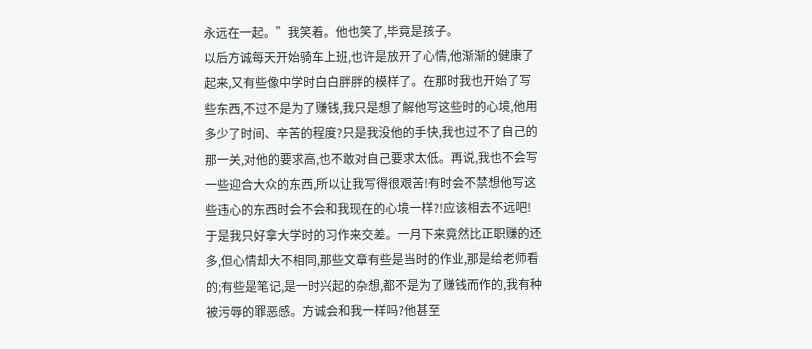永远在一起。”我笑着。他也笑了,毕竟是孩子。
以后方诚每天开始骑车上班,也许是放开了心情,他渐渐的健康了起来,又有些像中学时白白胖胖的模样了。在那时我也开始了写些东西,不过不是为了赚钱,我只是想了解他写这些时的心境,他用多少了时间、辛苦的程度?只是我没他的手快,我也过不了自己的那一关,对他的要求高,也不敢对自己要求太低。再说,我也不会写一些迎合大众的东西,所以让我写得很艰苦!有时会不禁想他写这些违心的东西时会不会和我现在的心境一样?!应该相去不远吧!于是我只好拿大学时的习作来交差。一月下来竟然比正职赚的还多,但心情却大不相同,那些文章有些是当时的作业,那是给老师看的;有些是笔记,是一时兴起的杂想,都不是为了赚钱而作的,我有种被污辱的罪恶感。方诚会和我一样吗?他甚至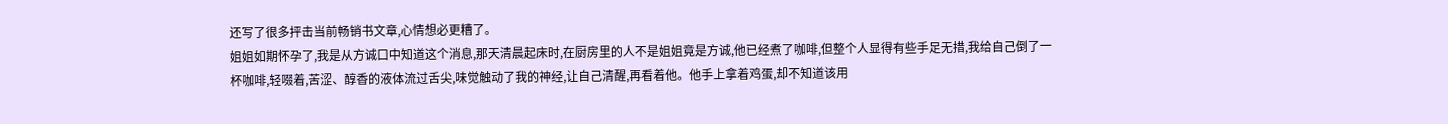还写了很多抨击当前畅销书文章,心情想必更糟了。
姐姐如期怀孕了,我是从方诚口中知道这个消息,那天清晨起床时,在厨房里的人不是姐姐竟是方诚,他已经煮了咖啡,但整个人显得有些手足无措,我给自己倒了一杯咖啡,轻啜着,苦涩、醇香的液体流过舌尖,味觉触动了我的神经,让自己清醒,再看着他。他手上拿着鸡蛋,却不知道该用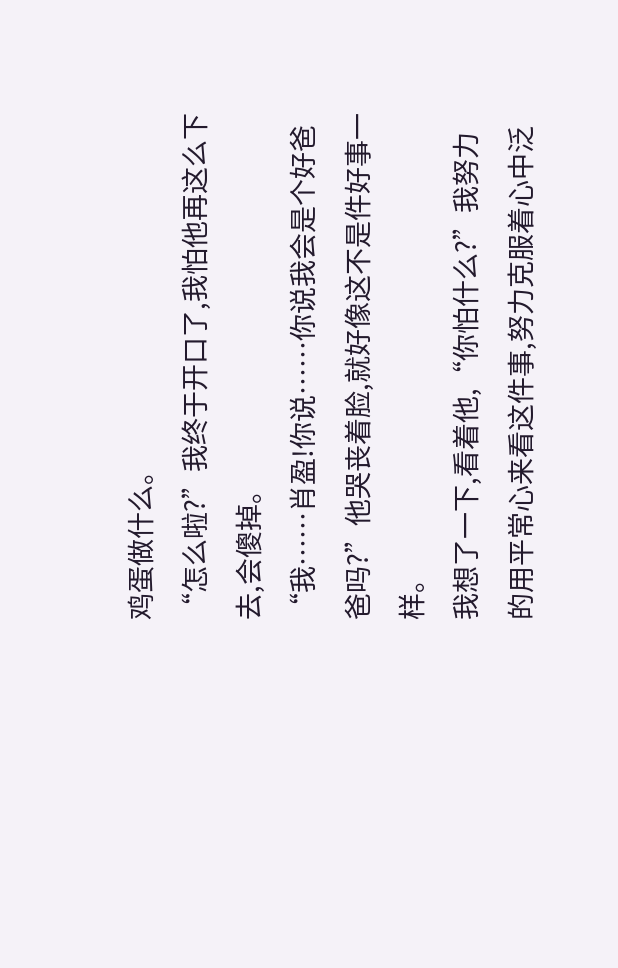鸡蛋做什么。
“怎么啦?”我终于开口了,我怕他再这么下去,会傻掉。
“我……肖盈!你说……你说我会是个好爸爸吗?”他哭丧着脸,就好像这不是件好事一样。
我想了一下,看着他,“你怕什么?”我努力的用平常心来看这件事,努力克服着心中泛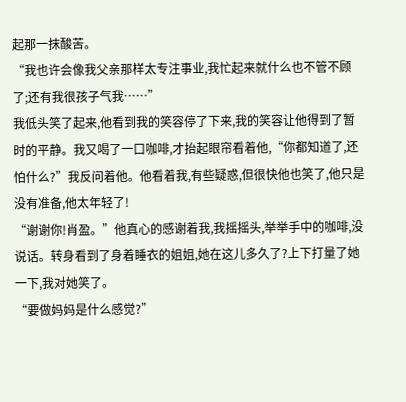起那一抹酸苦。
“我也许会像我父亲那样太专注事业,我忙起来就什么也不管不顾了;还有我很孩子气我……”
我低头笑了起来,他看到我的笑容停了下来,我的笑容让他得到了暂时的平静。我又喝了一口咖啡,才抬起眼帘看着他,“你都知道了,还怕什么?”我反问着他。他看着我,有些疑惑,但很快他也笑了,他只是没有准备,他太年轻了!
“谢谢你!肖盈。”他真心的感谢着我,我摇摇头,举举手中的咖啡,没说话。转身看到了身着睡衣的姐姐,她在这儿多久了?上下打量了她一下,我对她笑了。
“要做妈妈是什么感觉?”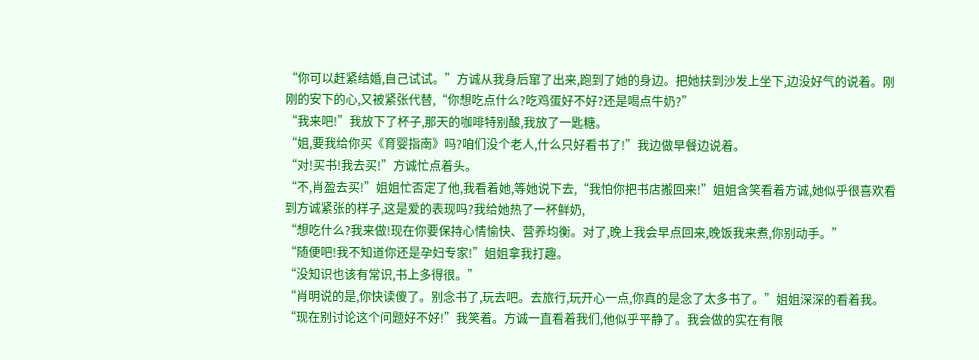“你可以赶紧结婚,自己试试。”方诚从我身后窜了出来,跑到了她的身边。把她扶到沙发上坐下,边没好气的说着。刚刚的安下的心,又被紧张代替,“你想吃点什么?吃鸡蛋好不好?还是喝点牛奶?”
“我来吧!”我放下了杯子,那天的咖啡特别酸,我放了一匙糖。
“姐,要我给你买《育婴指南》吗?咱们没个老人,什么只好看书了!”我边做早餐边说着。
“对!买书!我去买!”方诚忙点着头。
“不,肖盈去买!”姐姐忙否定了他,我看着她,等她说下去,“我怕你把书店搬回来!”姐姐含笑看着方诚,她似乎很喜欢看到方诚紧张的样子,这是爱的表现吗?我给她热了一杯鲜奶,
“想吃什么?我来做!现在你要保持心情愉快、营养均衡。对了,晚上我会早点回来,晚饭我来煮,你别动手。”
“随便吧!我不知道你还是孕妇专家!”姐姐拿我打趣。
“没知识也该有常识,书上多得很。”
“肖明说的是,你快读傻了。别念书了,玩去吧。去旅行,玩开心一点,你真的是念了太多书了。”姐姐深深的看着我。
“现在别讨论这个问题好不好!”我笑着。方诚一直看着我们,他似乎平静了。我会做的实在有限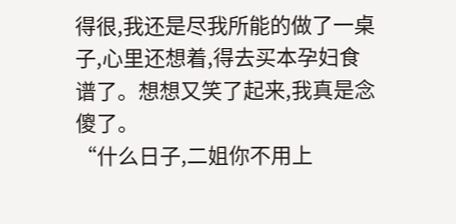得很,我还是尽我所能的做了一桌子,心里还想着,得去买本孕妇食谱了。想想又笑了起来,我真是念傻了。
“什么日子,二姐你不用上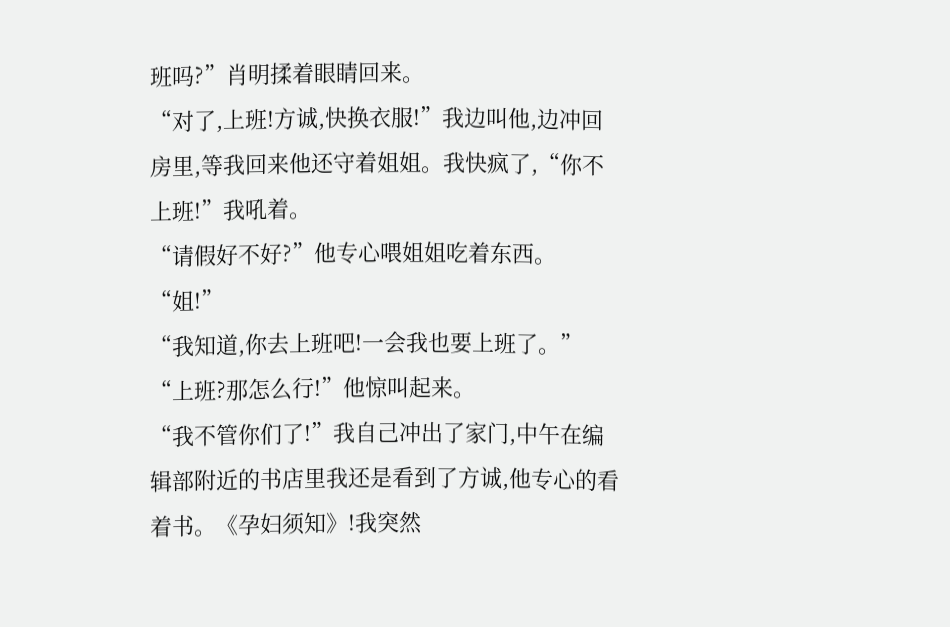班吗?”肖明揉着眼睛回来。
“对了,上班!方诚,快换衣服!”我边叫他,边冲回房里,等我回来他还守着姐姐。我快疯了,“你不上班!”我吼着。
“请假好不好?”他专心喂姐姐吃着东西。
“姐!”
“我知道,你去上班吧!一会我也要上班了。”
“上班?那怎么行!”他惊叫起来。
“我不管你们了!”我自己冲出了家门,中午在编辑部附近的书店里我还是看到了方诚,他专心的看着书。《孕妇须知》!我突然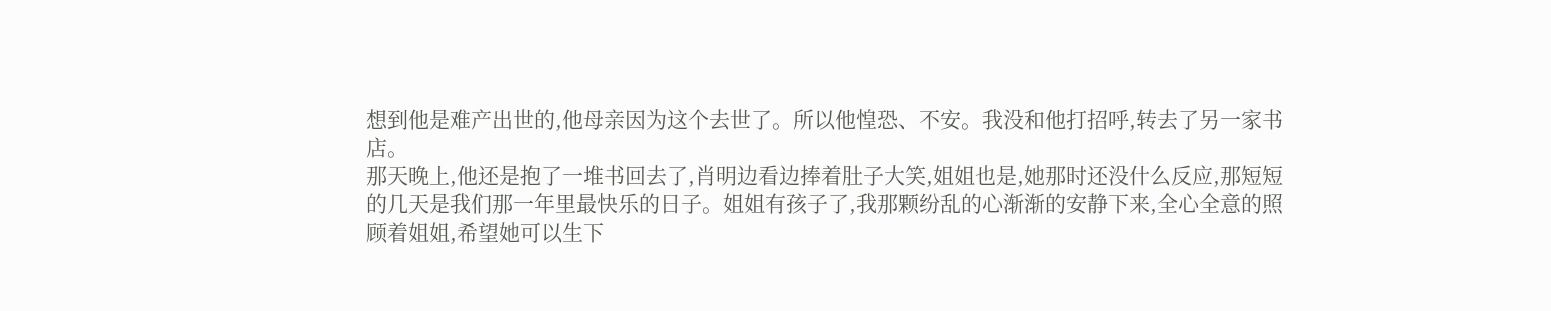想到他是难产出世的,他母亲因为这个去世了。所以他惶恐、不安。我没和他打招呼,转去了另一家书店。
那天晚上,他还是抱了一堆书回去了,肖明边看边捧着肚子大笑,姐姐也是,她那时还没什么反应,那短短的几天是我们那一年里最快乐的日子。姐姐有孩子了,我那颗纷乱的心渐渐的安静下来,全心全意的照顾着姐姐,希望她可以生下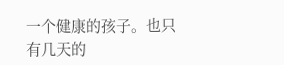一个健康的孩子。也只有几天的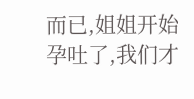而已,姐姐开始孕吐了,我们才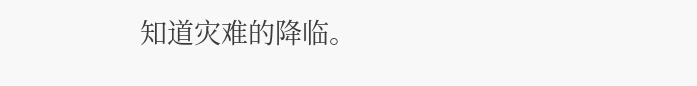知道灾难的降临。